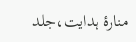منارۂ ہدایت،جلد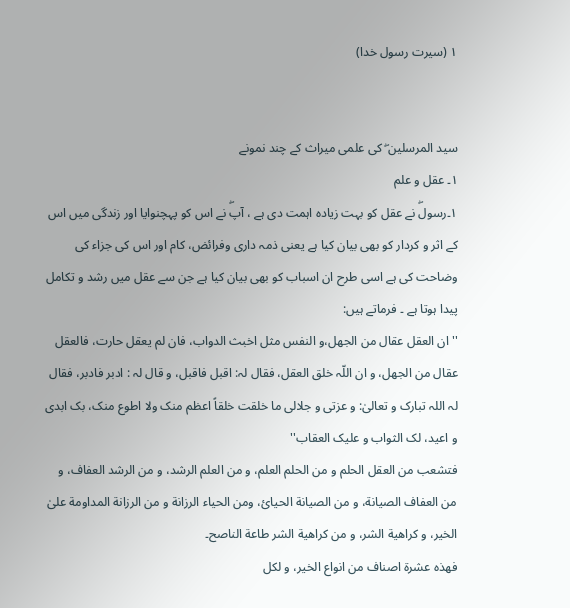١ (سیرت رسول خدا)


سید المرسلین ۖ کی علمی میراث کے چند نمونے
١۔ عقل و علم
١۔رسولۖ نے عقل کو بہت زیادہ اہمت دی ہے ، آپۖ نے اس کو پہچنوایا اور زندگی میں اس کے اثر و کردار کو بھی بیان کیا ہے یعنی ذمہ داری وفرائض، کام اور اس کی جزاء کی وضاحت کی ہے اسی طرح ان اسباب کو بھی بیان کیا ہے جن سے عقل میں رشد و تکامل پیدا ہوتا ہے ۔ فرماتے ہیں:
''ان العقل عقال من الجھل،و النفس مثل اخبث الدواب، فان لم یعقل حارت، فالعقل عقال من الجھل، و ان اللّہ خلق العقل، فقال لہ: اقبل فاقبل، و قال لہ : ادبر فادبر، فقال لہ اللہ تبارک و تعالیٰ: و عزتی و جلالی ما خلقت خلقاً اعظم منک ولا اطوع منک، بک ابدی و اعید، لک الثواب و علیک العقاب''
فتشعب من العقل الحلم و من الحلم العلم، و من العلم الرشد، و من الرشد العفاف، و من العفاف الصیانة، و من الصیانة الحیائ، ومن الحیاء الرزانة و من الرزانة المداومة علیٰ الخیر، و کراھیة الشر، و من کراھیة الشر طاعة الناصح۔
فھذہ عشرة اصناف من انواع الخیر، و لکل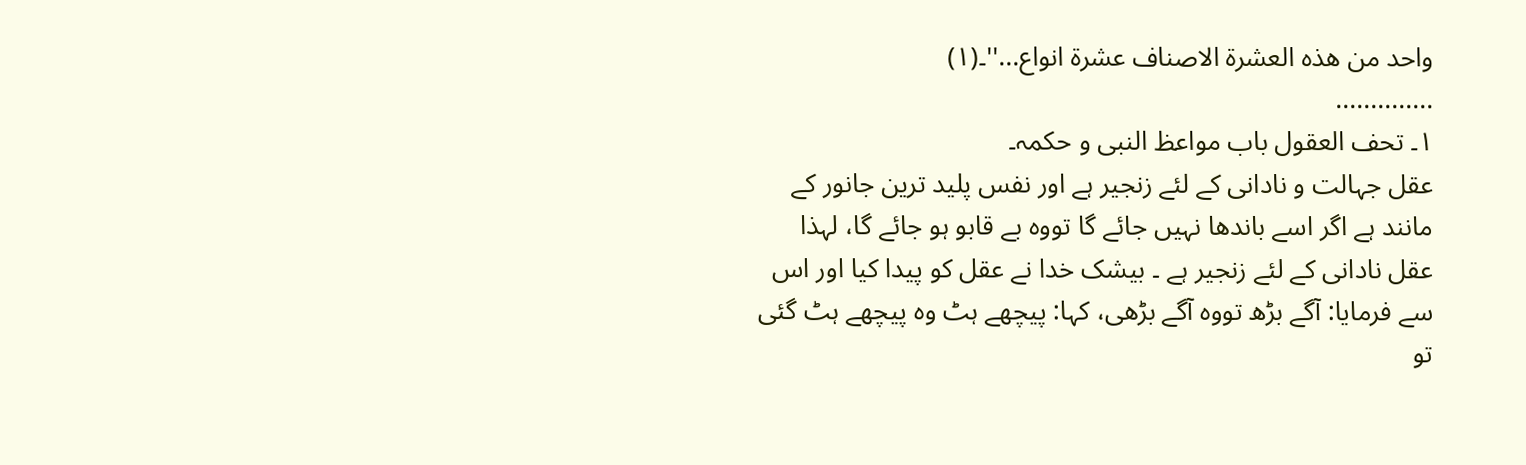واحد من ھذہ العشرة الاصناف عشرة انواع...''۔(١)
..............
١۔ تحف العقول باب مواعظ النبی و حکمہ۔
عقل جہالت و نادانی کے لئے زنجیر ہے اور نفس پلید ترین جانور کے مانند ہے اگر اسے باندھا نہیں جائے گا تووہ بے قابو ہو جائے گا، لہذا عقل نادانی کے لئے زنجیر ہے ۔ بیشک خدا نے عقل کو پیدا کیا اور اس سے فرمایا: آگے بڑھ تووہ آگے بڑھی، کہا: پیچھے ہٹ وہ پیچھے ہٹ گئی تو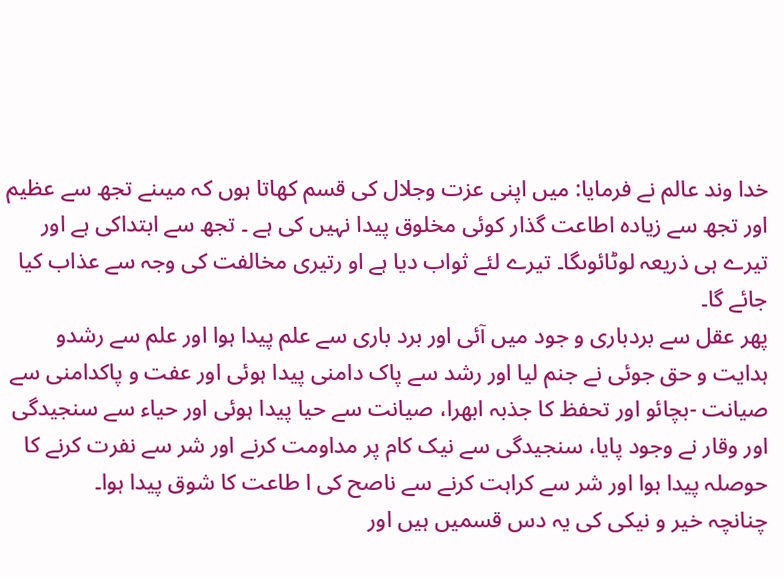خدا وند عالم نے فرمایا: میں اپنی عزت وجلال کی قسم کھاتا ہوں کہ میںنے تجھ سے عظیم اور تجھ سے زیادہ اطاعت گذار کوئی مخلوق پیدا نہیں کی ہے ۔ تجھ سے ابتداکی ہے اور تیرے ہی ذریعہ لوٹائوںگا۔ تیرے لئے ثواب دیا ہے او رتیری مخالفت کی وجہ سے عذاب کیا جائے گا۔
پھر عقل سے بردباری و جود میں آئی اور برد باری سے علم پیدا ہوا اور علم سے رشدو ہدایت و حق جوئی نے جنم لیا اور رشد سے پاک دامنی پیدا ہوئی اور عفت و پاکدامنی سے صیانت -بچائو اور تحفظ کا جذبہ ابھرا، صیانت سے حیا پیدا ہوئی اور حیاء سے سنجیدگی اور وقار نے وجود پایا، سنجیدگی سے نیک کام پر مداومت کرنے اور شر سے نفرت کرنے کا حوصلہ پیدا ہوا اور شر سے کراہت کرنے سے ناصح کی ا طاعت کا شوق پیدا ہوا۔
چنانچہ خیر و نیکی کی یہ دس قسمیں ہیں اور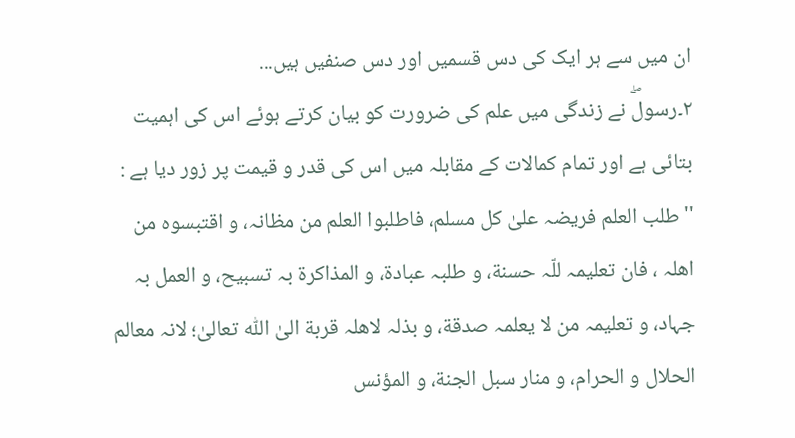ان میں سے ہر ایک کی دس قسمیں اور دس صنفیں ہیں...
٢۔رسولۖ نے زندگی میں علم کی ضرورت کو بیان کرتے ہوئے اس کی اہمیت بتائی ہے اور تمام کمالات کے مقابلہ میں اس کی قدر و قیمت پر زور دیا ہے :
''طلب العلم فریضہ علیٰ کل مسلم، فاطلبوا العلم من مظانہ، و اقتبسوہ من اھلہ ، فان تعلیمہ للّہ حسنة، و طلبہ عبادة، و المذاکرة بہ تسبیح، و العمل بہ جہاد، و تعلیمہ من لا یعلمہ صدقة، و بذلہ لاھلہ قربة الیٰ اللّٰہ تعالیٰ؛ لانہ معالم الحلال و الحرام، و منار سبل الجنة، و المؤنس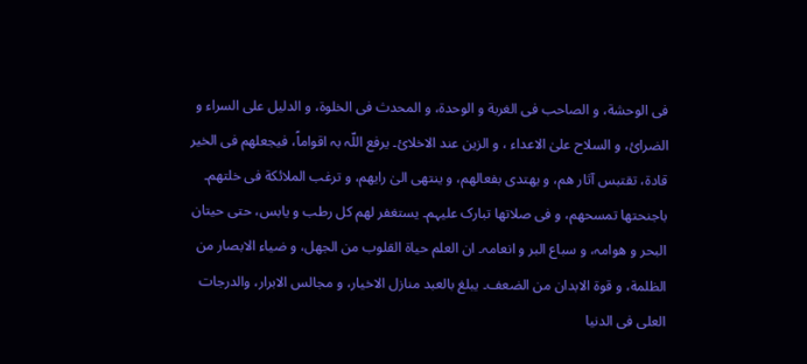فی الوحشة، و الصاحب فی الغربة و الوحدة، و المحدث فی الخلوة، و الدلیل علی السراء و الضرائ، و السلاح علیٰ الاعداء ، و الزین عند الاخلائ۔ یرفع اللّہ بہ اقواماً، فیجعلھم فی الخیر قادة، تقتبس آثار ھم، و یھتدی بفعالھم، و ینتھی الیٰ رایھم، و ترغب الملائکة فی خلتھم۔ باجنحتھا تمسحھم، و فی صلاتھا تبارک علیہم۔ یستغفر لھم کل رطب و یابس، حتی حیتان البحر و ھوامہ، و سباع البر و انعامہ۔ ان العلم حیاة القلوب من الجھل، و ضیاء الابصار من الظلمة، و قوة الابدان من الضعف۔ یبلغ بالعبد منازل الاخیار، و مجالس الابرار، والدرجات العلی فی الدنیا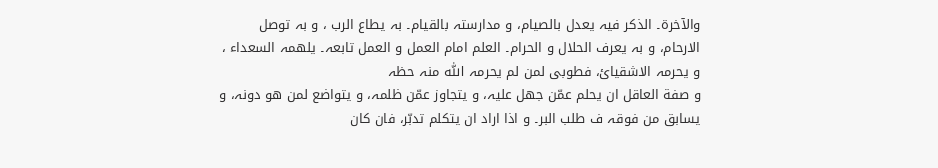والآخرة۔ الذکر فیہ یعدل بالصیام، و مدارستہ بالقیام۔ بہ یطاع الرب ، و بہ توصل الارحام، و بہ یعرف الحلال و الحرام۔ العلم امام العمل و العمل تابعہ۔ یلھمہ السعداء ، و یحرمہ الاشقیائ، فطوبی لمن لم یحرمہ اللّٰہ منہ حظہ
و صفة العاقل ان یحلم عمّن جھل علیہ، و یتجاوز عمّن ظلمہ، و یتواضع لمن ھو دونہ، و یسابق من فوقہ ف طلب البر۔ و اذا اراد ان یتکلم تدبّر، فان کان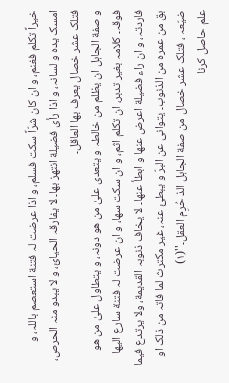خیراً تکلم فغنم، و ان کان شرّاً سکت فسلم، و اذا عرضت لہ فتنة استعصم باللہ، و امسک یدہ و لسانہ، و اذا رأی فضیلة انتھز بھا۔ لا یفارقہ الحیائ، و لا یبدو منہ الحرص، فتلک عشر خصال یعرف بھا العاقل۔
و صفة الجاہل ان یظلم من خالطہ و یتعدی علیٰ من ھو دونہ، و یتطاول علیٰ من ھو فوقہ۔ کلامہ بغیر تدبر، ان تکلم اثم، و ان سکت سھا، و ان عرضت لہ فتنة سارع الیھا فاردتہ، و ان راء فضیلة اعرض عنھا و ابطأ عنھا۔ لا یخاف ذنوبہ القدیمة، ولا یرتدع فیما بق من عمرہ من الذنوب۔ یتوانی عن البرّ و یبطیٔ عنہ، غیر مکترث لما فاتہ من ذلک او ضیّعہ ، فتلک عشر خصال من صفة الجاہل الذ حُرِم العقل۔''(١)
علم حاصل کرنا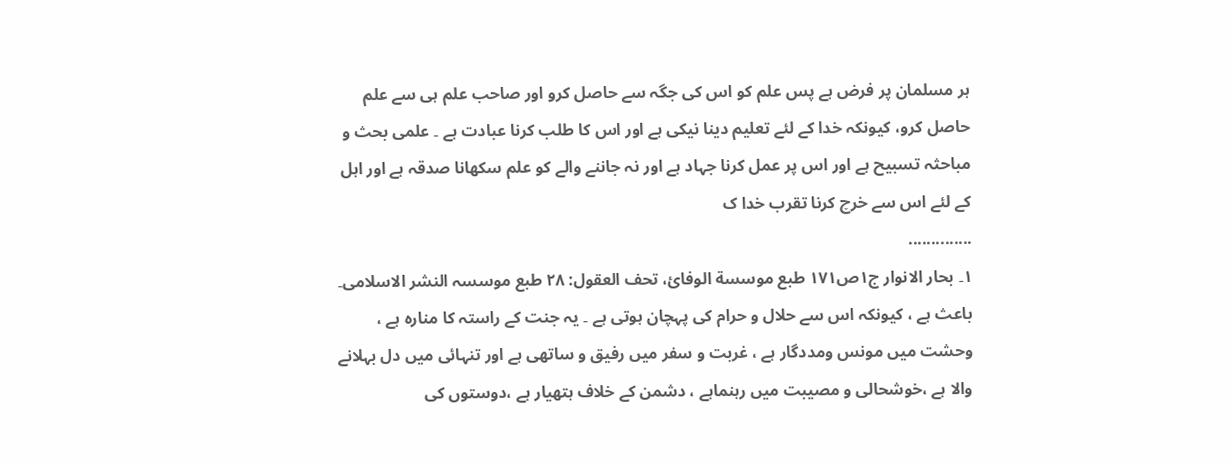ہر مسلمان پر فرض ہے پس علم کو اس کی جگہ سے حاصل کرو اور صاحب علم ہی سے علم حاصل کرو، کیونکہ خدا کے لئے تعلیم دینا نیکی ہے اور اس کا طلب کرنا عبادت ہے ۔ علمی بحث و مباحثہ تسبیح ہے اور اس پر عمل کرنا جہاد ہے اور نہ جاننے والے کو علم سکھانا صدقہ ہے اور اہل کے لئے اس سے خرچ کرنا تقرب خدا ک
..............
١۔ بحار الانوار ج١ص١٧١ طبع موسسة الوفائ، تحف العقول: ٢٨ طبع موسسہ النشر الاسلامی۔
باعث ہے ، کیونکہ اس سے حلال و حرام کی پہچان ہوتی ہے ۔ یہ جنت کے راستہ کا منارہ ہے ، وحشت میں مونس ومددگار ہے ، غربت و سفر میں رفیق و ساتھی ہے اور تنہائی میں دل بہلانے والا ہے ،خوشحالی و مصیبت میں رہنماہے ، دشمن کے خلاف ہتھیار ہے ،دوستوں کی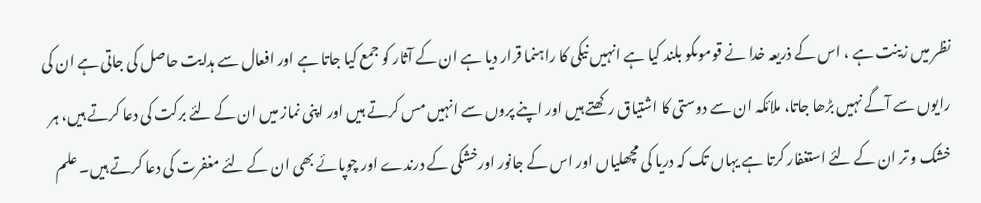نظر میں زینت ہے ، اس کے ذریعہ خدا نے قوموںکو بلند کیا ہے انہیں نیکی کا راہنما قرار دیا ہے ان کے آثار کو جمع کیا جاتا ہے اور افعال سے ہدایت حاصل کی جاتی ہے ان کی رایوں سے آگے نہیں بڑھا جاتا، ملائکہ ان سے دوستی کا اشتیاق رکھتے ہیں اور اپنے پروں سے انہیں مس کرتے ہیں اور اپنی نماز میں ان کے لئے برکت کی دعا کرتے ہیں، ہر خشک و تر ان کے لئے استغفار کرتا ہے یہاں تک کہ دریا کی مچھلیاں اور اس کے جانور اورخشکی کے درندے اور چوپائے بھی ان کے لئے مغفرت کی دعا کرتے ہیں۔ علم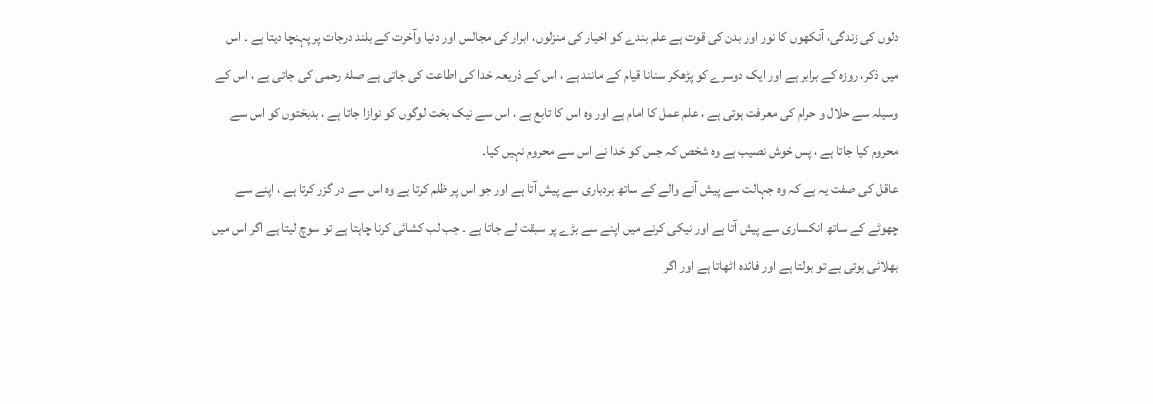دلوں کی زندگی، آنکھوں کا نور اور بدن کی قوت ہے علم بندے کو اخیار کی منزلوں، ابرار کی مجالس اور دنیا وآخرت کے بلند درجات پر پہنچا دیتا ہے ۔ اس میں ذکر، روزہ کے برابر ہے اور ایک دوسرے کو پڑھکر سنانا قیام کے مانند ہے ، اس کے ذریعہ خدا کی اطاعت کی جاتی ہے صلۂ رحمی کی جاتی ہے ، اس کے وسیلہ سے حلال و حرام کی معرفت ہوتی ہے ، علم عمل کا امام ہے اور وہ اس کا تابع ہے ، اس سے نیک بخت لوگوں کو نوازا جاتا ہے ، بدبختوں کو اس سے محروم کیا جاتا ہے ، پس خوش نصیب ہے وہ شخص کہ جس کو خدا نے اس سے محروم نہیں کیا۔
عاقل کی صفت یہ ہے کہ وہ جہالت سے پیش آنے والے کے ساتھ بردباری سے پیش آتا ہے اور جو اس پر ظلم کرتا ہے وہ اس سے در گزر کرتا ہے ، اپنے سے چھوٹے کے ساتھ انکساری سے پیش آتا ہے اور نیکی کرنے میں اپنے سے بڑے پر سبقت لے جاتا ہے ۔ جب لب کشائی کرنا چاہتا ہے تو سوچ لیتا ہے اگر اس میں بھلائی ہوتی ہے تو بولتا ہے اور فائدہ اٹھاتا ہے اور اگر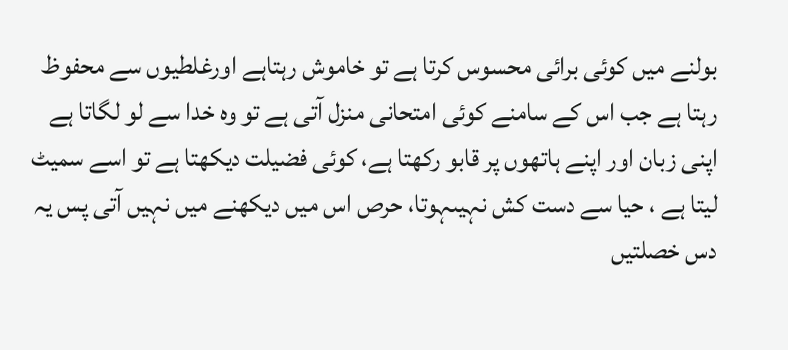بولنے میں کوئی برائی محسوس کرتا ہے تو خاموش رہتاہے اورغلطیوں سے محفوظ رہتا ہے جب اس کے سامنے کوئی امتحانی منزل آتی ہے تو وہ خدا سے لو لگاتا ہے اپنی زبان اور اپنے ہاتھوں پر قابو رکھتا ہے، کوئی فضیلت دیکھتا ہے تو اسے سمیٹ لیتا ہے ، حیا سے دست کش نہیںہوتا، حرص اس میں دیکھنے میں نہیں آتی پس یہ دس خصلتیں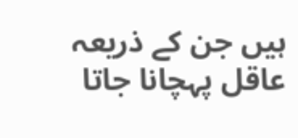ہیں جن کے ذریعہ عاقل پہچانا جاتا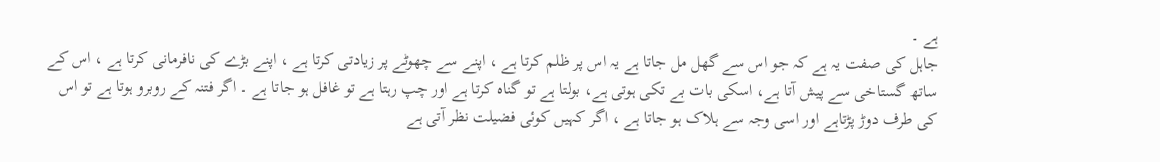ہے ۔
جاہل کی صفت یہ ہے کہ جو اس سے گھل مل جاتا ہے یہ اس پر ظلم کرتا ہے ، اپنے سے چھوٹے پر زیادتی کرتا ہے ، اپنے بڑے کی نافرمانی کرتا ہے ، اس کے ساتھ گستاخی سے پیش آتا ہے، اسکی بات بے تکی ہوتی ہے، بولتا ہے تو گناہ کرتا ہے اور چپ رہتا ہے تو غافل ہو جاتا ہے ۔ اگر فتنہ کے روبرو ہوتا ہے تو اس کی طرف دوڑ پڑتاہے اور اسی وجہ سے ہلاک ہو جاتا ہے ، اگر کہیں کوئی فضیلت نظر آتی ہے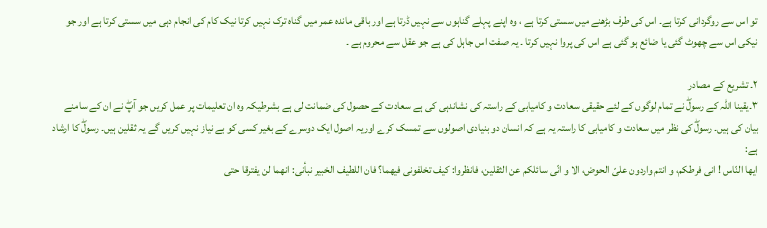تو اس سے روگردانی کرتا ہے۔ اس کی طرف بڑھنے میں سستی کرتا ہے ، وہ اپنے پہلے گناہوں سے نہیں ڈرتا ہے اور باقی ماندہ عمر میں گناہ ترک نہیں کرتا نیک کام کی انجام دہی میں سستی کرتا ہے اور جو نیکی اس سے چھوٹ گئی یا ضائع ہو گئی ہے اس کی پروا نہیں کرتا ۔ یہ صفت اس جاہل کی ہے جو عقل سے محروم ہے ۔

٢۔ تشریع کے مصادر
٣۔یقینا اللہ کے رسولۖ نے تمام لوگوں کے لئے حقیقی سعادت و کامیابی کے راستہ کی نشاندہی کی ہے سعادت کے حصول کی ضمانت لی ہے بشرطیکہ وہ ان تعلیمات پر عمل کریں جو آپۖ نے ان کے سامنے بیان کی ہیں۔ رسولۖ کی نظر میں سعادت و کامیابی کا راستہ یہ ہے کہ انسان دو بنیادی اصولوں سے تمسک کرے اوریہ اصول ایک دوسرے کے بغیر کسی کو بے نیاز نہیں کریں گے یہ ثقلین ہیں۔ رسولۖ کا ارشاد ہے:
ایھا النّاس ! انی فرطکم، و انتم واردون علیّ الحوض، الا و انّی سائلکم عن الثقلین، فانظروا: کیف تخلفونی فیھما؟ فان اللطیف الخبیر نبأنی: انھما لن یفترقا حتی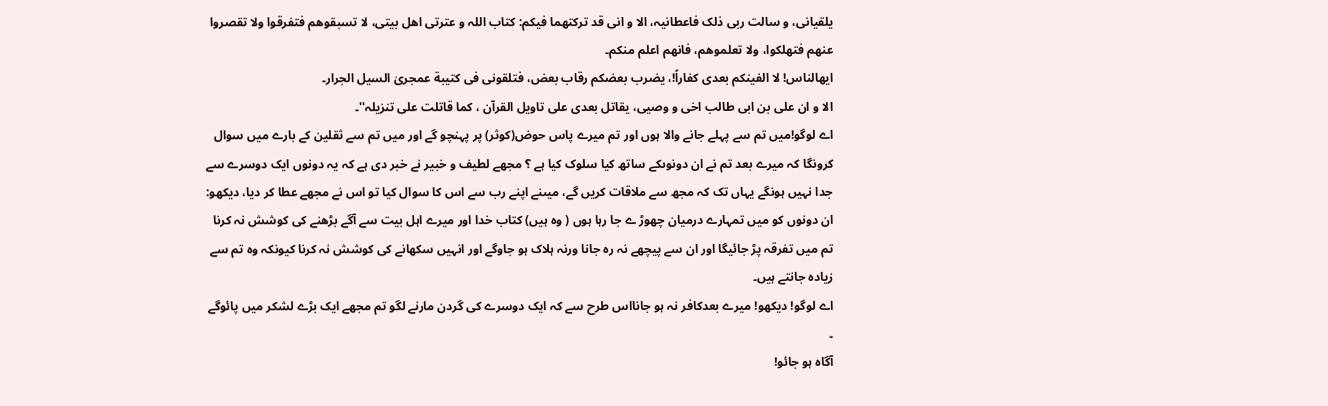یلقیانی، و سالت ربی ذلک فاعطانیہ، الا و انی قد ترکتھما فیکم: کتاب اللہ و عترتی اھل بیتی، لا تسبقوھم فتفرقوا ولا تقصروا عنھم فتھلکوا، ولا تعلموھم، فانھم اعلم منکم۔
ایھالناس! لا الفینکم بعدی کفاراً!، یضرب بعضکم رقاب بعض، فتلقونی فی کتیبة عمجریٰ السیل الجرار۔
الا و ان علی بن ابی طالب اخی و وصیی، یقاتل بعدی علی تاویل القرآن ، کما قاتلت علی تنزیلہ''۔
اے لوگو!میں تم سے پہلے جانے والا ہوں اور تم میرے پاس حوض(کوثر) پر پہنچو گے اور میں تم سے ثقلین کے بارے میں سوال کرونگا کہ میرے بعد تم نے ان دونوںکے ساتھ کیا سلوک کیا ہے ؟ مجھے لطیف و خبیر نے خبر دی ہے کہ یہ دونوں ایک دوسرے سے جدا نہیں ہونگے یہاں تک کہ مجھ سے ملاقات کریں گے، میںنے اپنے رب سے اس کا سوال کیا تو اس نے مجھے عطا کر دیا، دیکھو: ان دونوں کو میں تمہارے درمیان چھوڑ ے جا رہا ہوں ( وہ ہیں) کتاب خدا اور میرے اہل بیت سے آگے بڑھنے کی کوشش نہ کرنا تم میں تفرقہ پڑ جائیگا اور ان سے پیچھے نہ رہ جانا ورنہ ہلاک ہو جاوگے اور انہیں سکھانے کی کوشش نہ کرنا کیونکہ وہ تم سے زیادہ جانتے ہیں۔
اے لوگو! دیکھو! میرے بعدکافر نہ ہو جانااس طرح سے کہ ایک دوسرے کی گردن مارنے لگو تم مجھے ایک بڑے لشکر میں پائوگے ۔
آگاہ ہو جائو!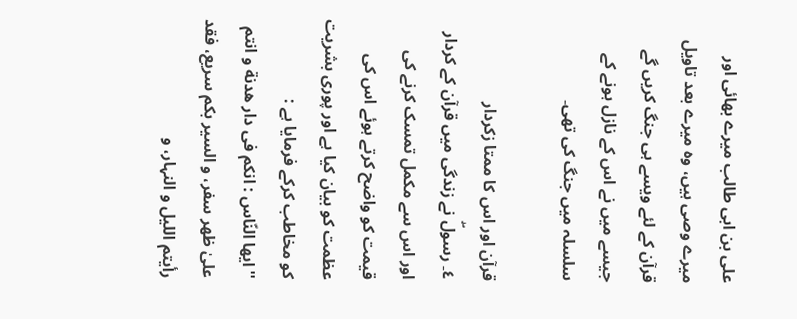علی بن ابی طالب میرے بھائی اور میرے وصی ہیں، وہ میرے بعد تاویل قرآن کے لئے ویسے ہی جنگ کریں گے جیسے میں نے اس کے نازل ہونے کے سلسلہ میں جنگ کی تھی۔

قرآن اور اس کا ممتا زکردار
٤۔ رسولۖ نے زندگی میں قرآن کے کردار اور اس سے مکمل تمسک کرنے کی قیمت کو واضح کرتے ہوئے اس کی عظمت کو بیان کیا ہے اور پوری بشریت کو مخاطب کرکے فرمایا ہے :
''ایھا النّاس : انکم فی دار ھدنة و انتم علیٰ ظھر سفر، و السیر بکم سریع، فقد رأیتم اللیل و النہار، و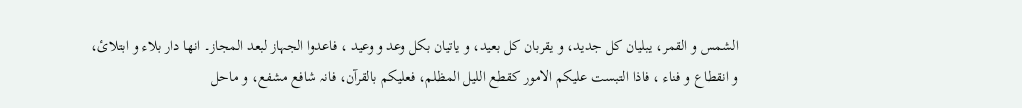الشمس و القمر، یبلیان کل جدید، و یقربان کل بعید، و یاتیان بکل وعد و وعید ، فاعدوا الجہاز لبعد المجاز۔ انھا دار بلاء و ابتلائ، و انقطاع و فناء ، فاذا التبست علیکم الامور کقطع اللیل المظلم، فعلیکم بالقرآن، فانہ شافع مشفع، و ماحل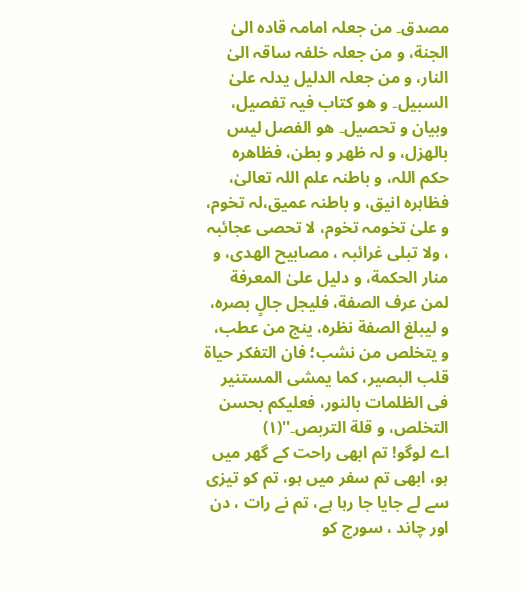مصدق۔ من جعلہ امامہ قادہ الیٰ الجنة، و من جعلہ خلفہ ساقہ الیٰ النار، و من جعلہ الدلیل یدلہ علیٰ السبیل۔ و ھو کتاب فیہ تفصیل، وبیان و تحصیل۔ ھو الفصل لیس بالھزل، و لہ ظھر و بطن، فظاھرہ حکم اللہ، و باطنہ علم اللہ تعالیٰ، فظاہرہ انیق، و باطنہ عمیق،لہ تخوم، و علیٰ تخومہ تخوم، لا تحصی عجائبہ ، ولا تبلی غرائبہ ، مصابیح الھدی، و منار الحکمة، و دلیل علیٰ المعرفة لمن عرف الصفة، فلیجل جالٍ بصرہ، و لیبلغ الصفة نظرہ، ینج من عطب، و یتخلص من نشب؛ فان التفکر حیاة قلب البصیر، کما یمشی المستنیر فی الظلمات بالنور، فعلیکم بحسن التخلص، و قلة التربص۔''(١)
اے لوگو! تم ابھی راحت کے گھر میں ہو، ابھی تم سفر میں ہو، تم کو تیزی سے لے جایا جا رہا ہے، تم نے رات ، دن اور چاند ، سورج کو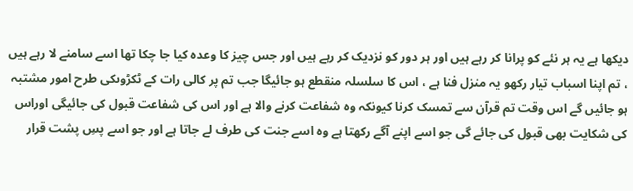دیکھا ہے یہ ہر نئے کو پرانا کر رہے ہیں اور ہر دور کو نزدیک کر رہے ہیں اور جس چیز کا وعدہ کیا جا چکا تھا اسے سامنے لا رہے ہیں ، تم اپنا اسباب تیار رکھو یہ منزل فنا ہے ، اس کا سلسلہ منقطع ہو جائیگا جب تم پر کالی رات کے ٹکڑوںکی طرح امور مشتبہ ہو جائیں گے اس وقت تم قرآن سے تمسک کرنا کیونکہ وہ شفاعت کرنے والا ہے اور اس کی شفاعت قبول کی جائیگی اوراس کی شکایت بھی قبول کی جائے گی جو اسے اپنے آگے رکھتا ہے وہ اسے جنت کی طرف لے جاتا ہے اور جو اسے پسِ پشت قرار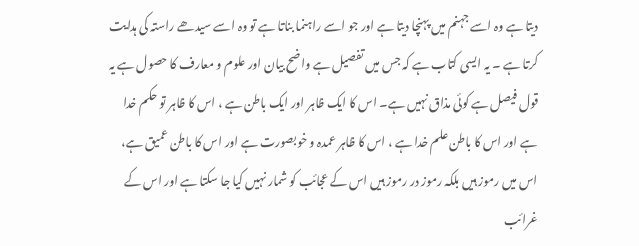دیتا ہے وہ اسے جہنم میں پہنچا دیتا ہے اور جو اسے راہنما بناتا ہے تو وہ اسے سیدھے راستہ کی ہدایت کرتا ہے ۔ یہ ایسی کتاب ہے کہ جس میں تفصیل ہے واضح بیان اور علوم و معارف کا حصول ہے یہ قول فیصل ہے کوئی مذاق نہیں ہے۔ اس کا ایک ظاہر اور ایک باطن ہے ، اس کا ظاہر تو حکم خدا ہے اور اس کا باطن علم خدا ہے ، اس کا ظاہر عمدہ و خوبصورت ہے اور اس کا باطن عمیق ہے، اس میں رموز ہیں بلکہ رموز در رموز ہیں اس کے عجائب کو شمار نہیں کیا جا سکتا ہے اور اس کے غرائب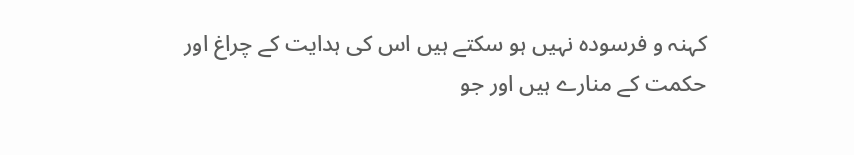کہنہ و فرسودہ نہیں ہو سکتے ہیں اس کی ہدایت کے چراغ اور حکمت کے منارے ہیں اور جو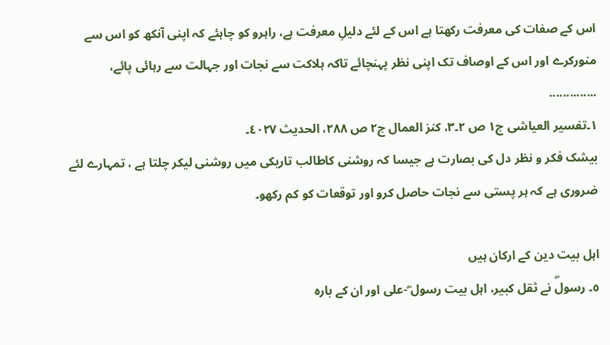اس کے صفات کی معرفت رکھتا ہے اس کے لئے دلیلِ معرفت ہے، راہرو کو چاہئے کہ اپنی آنکھ کو اس سے منورکرے اور اس کے اوصاف تک اپنی نظر پہنچائے تاکہ ہلاکت سے نجات اور جہالت سے رہائی پائے،
..............
١۔تفسیر العیاشی ج١ ص ٢۔٣، کنز العمال ج٢ ص ٢٨٨، الحدیث ٤٠٢٧۔
بیشک فکر و نظر دل کی بصارت ہے جیسا کہ روشنی کاطالب تاریکی میں روشنی لیکر چلتا ہے ، تمہارے لئے ضروری ہے کہ ہر پستی سے نجات حاصل کرو اور توقعات کو کم رکھو۔

اہل بیت دین کے ارکان ہیں
٥۔ رسولۖ نے ثقل کبیر، اہل بیت رسول ۖ-علی اور ان کے بارہ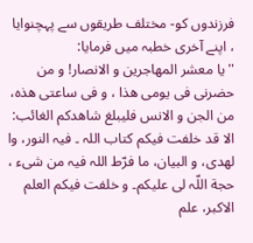فرزندوں کو- مختلف طریقوں سے پہچنوایا ، اپنے آخری خطبہ میں فرمایا:
''یا معشر المھاجرین و الانصار! و من حضرنی فی یومی ھذا ، و فی ساعتی ھذہ، من الجن و الانس فلیبلغ شاھدکم الغائب: الا قد خلفت فیکم کتاب اللہ ۔ فیہ النور، وا لھدی، و البیان، ما فرّط اللہ فیہ من شیء ، حجة اللّہ لی علیکم۔ و خلفت فیکم العلم الاکبر، علم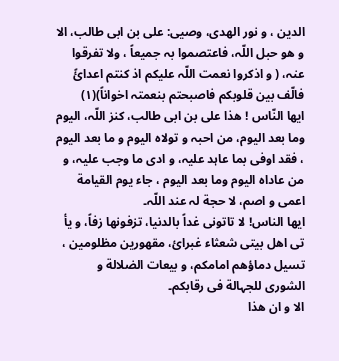الدین ، و نور الھدی، وصیی: علی بن ابی طالب، الا و ھو حبل اللّہ، فاعتصموا بہ جمیعاً ، ولا تفرقوا عنہ، ( و اذکروا نعمت اللّہ علیکم اذ کنتم اعدائً فالّف بین قلوبکم فاصبحتم بنعمتہ اخواناً)(١)
ایھا النّاس ! ھذا علی بن ابی طالب، کنز اللّہ، الیوم وما بعد الیوم، من احبہ و تولاہ الیوم و ما بعد الیوم ، فقد اوفی بما عاہد علیہ، و ادی ما وجب علیہ، و من عاداہ الیوم وما بعد الیوم ، جاء یوم القیامة اعمی و اصم، لا حجة لہ عند اللّہ۔
ایھا الناس! لا تاتونی غداً بالدنیا، تزفونھا زفاً، و یأ تی اھل بیتی شعثاء غبرائ، مقھورین مظلومین ، تسیل دماؤھم امامکم، و بیعات الضلالة و الشوری للجہالة فی رقابکم۔
الا و ان ھذا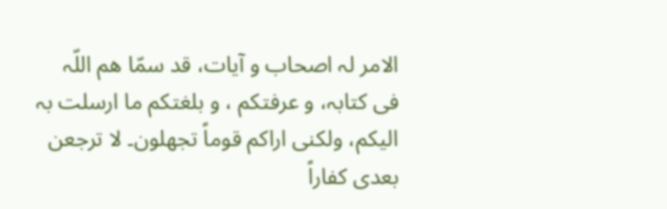الامر لہ اصحاب و آیات، قد سمّا ھم اللّہ فی کتابہ، و عرفتکم ، و بلغتکم ما ارسلت بہ الیکم، ولکنی اراکم قوماً تجھلون۔ لا ترجعن بعدی کفاراً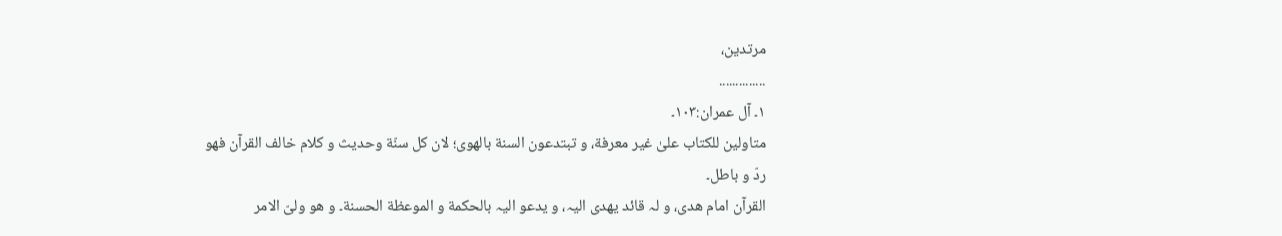مرتدین،
..............
١۔ آل عمران:١٠٣۔
متاولین للکتاب علیٰ غیر معرفة، و تبتدعون السنة بالھوی؛ لان کل سنّة وحدیث و کلام خالف القرآن فھو ردّ و باطل۔
القرآن امام ھدی، و لہ قائد یھدی الیہ، و یدعو الیہ بالحکمة و الموعظة الحسنة۔ و ھو ولیّ الامر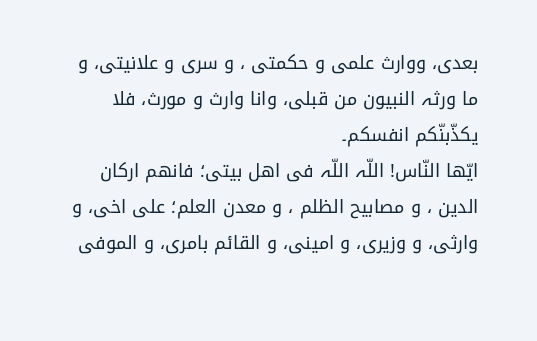بعدی، ووارث علمی و حکمتی ، و سری و علانیتی، و ما ورثہ النبیون من قبلی، وانا وارث و مورث، فلا یکذّبنّکم انفسکم۔
ایّھا النّاس! اللّہ اللّہ فی اھل بیتی؛ فانھم ارکان الدین ، و مصابیح الظلم ، و معدن العلم؛ علی اخی، و وارثی، و وزیری، و امینی، و القائم بامری، و الموفی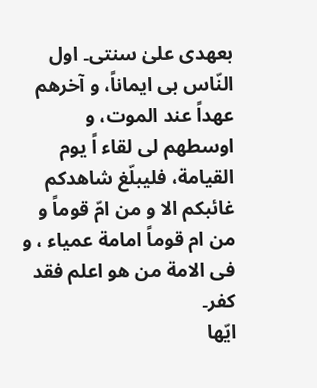بعھدی علیٰ سنتی۔ اول النّاس بی ایماناً، و آخرھم عھداً عند الموت، و اوسطھم لی لقاء اً یوم القیامة، فلیبلّغ شاھدکم غائبکم الا و من امّ قوماً و من ام قوماً امامة عمیاء ، و فی الامة من ھو اعلم فقد کفر۔
ایّھا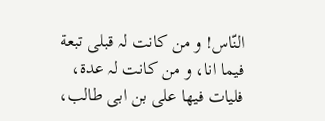النّاس! و من کانت لہ قبلی تبعة فیما انا، و من کانت لہ عدة، فلیات فیھا علی بن ابی طالب،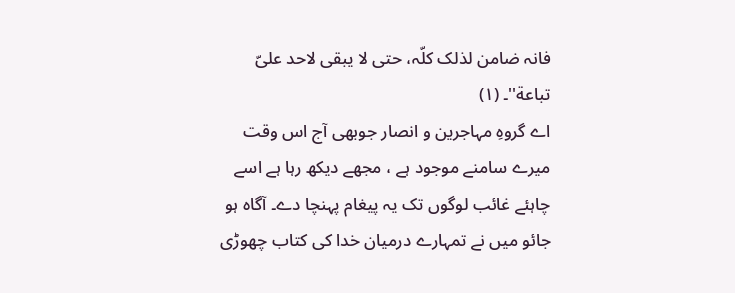فانہ ضامن لذلک کلّہ، حتی لا یبقی لاحد علیّ تباعة''۔ (١)
اے گروہِ مہاجرین و انصار جوبھی آج اس وقت میرے سامنے موجود ہے ، مجھے دیکھ رہا ہے اسے چاہئے غائب لوگوں تک یہ پیغام پہنچا دے۔ آگاہ ہو جائو میں نے تمہارے درمیان خدا کی کتاب چھوڑی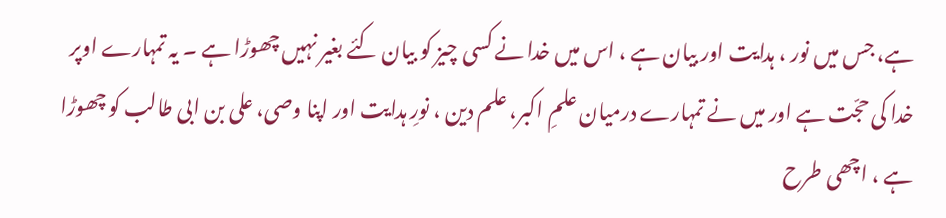ہے، جس میں نور ، ہدایت اور بیان ہے ، اس میں خدا نے کسی چیز کو بیان کئے بغیر نہیں چھوڑا ہے ۔ یہ تمہارے اوپر خدا کی حجّت ہے اور میں نے تمہارے درمیان علمِ اکبر، علم دین ، نورِ ہدایت اور اپنا وصی، علی بن ابی طالب کو چھوڑا ہے ، اچھی طرح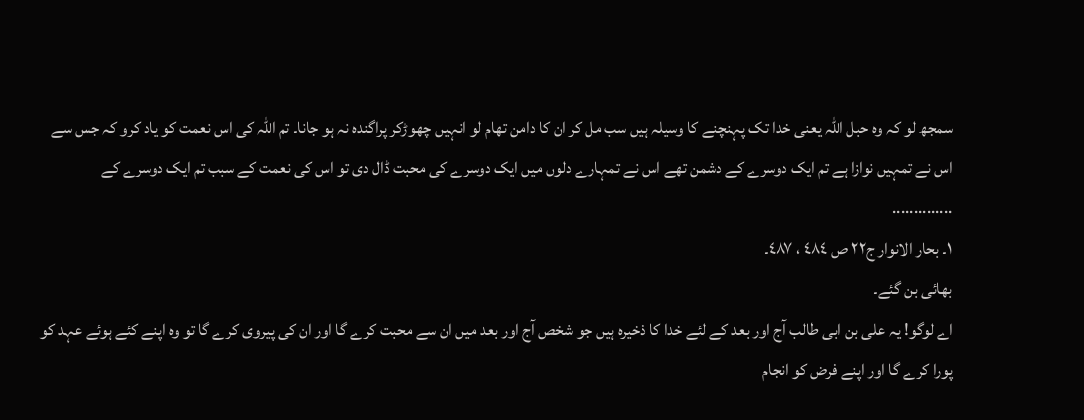سمجھ لو کہ وہ حبل اللہ یعنی خدا تک پہنچنے کا وسیلہ ہیں سب مل کر ان کا دامن تھام لو انہیں چھوڑکر پراگندہ نہ ہو جانا۔ تم اللہ کی اس نعمت کو یاد کرو کہ جس سے اس نے تمہیں نوازا ہے تم ایک دوسرے کے دشمن تھے اس نے تمہارے دلوں میں ایک دوسرے کی محبت ڈال دی تو اس کی نعمت کے سبب تم ایک دوسرے کے
..............
١۔ بحار الانوار ج٢٢ ص ٤٨٤ ، ٤٨٧۔
بھائی بن گئے۔
اے لوگو! یہ علی بن ابی طالب آج اور بعد کے لئے خدا کا ذخیرہ ہیں جو شخص آج اور بعد میں ان سے محبت کرے گا اور ان کی پیروی کرے گا تو وہ اپنے کئے ہوئے عہد کو پورا کرے گا اور اپنے فرض کو انجام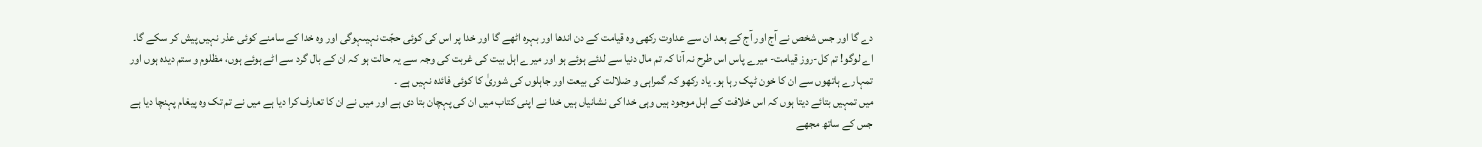دے گا اور جس شخص نے آج اور آج کے بعد ان سے عداوت رکھی وہ قیامت کے دن اندھا اور بہرہ اٹھے گا اور خدا پر اس کی کوئی حجّت نہیںہوگی اور وہ خدا کے سامنے کوئی عذر نہیں پیش کر سکے گا۔
اے لوگو! تم کل-روز قیامت- میرے پاس اس طرح نہ آنا کہ تم مال دنیا سے لدئے ہوئے ہو اور میرے اہل بیت کی غربت کی وجہ سے یہ حالت ہو کہ ان کے بال گرد سے اٹے ہوئے ہوں، مظلوم و ستم دیدہ ہوں اور تمہارے ہاتھوں سے ان کا خون ٹپک رہا ہو۔ یاد رکھو کہ گمراہی و ضلالت کی بیعت اور جاہلوں کی شوریٰ کا کوئی فائدہ نہیں ہے ۔
میں تمہیں بتائے دیتا ہوں کہ اس خلافت کے اہل موجود ہیں وہی خدا کی نشانیاں ہیں خدا نے اپنی کتاب میں ان کی پہچان بتا دی ہے اور میں نے ان کا تعارف کرا دیا ہے میں نے تم تک وہ پیغام پہنچا دیا ہے جس کے ساتھ مجھے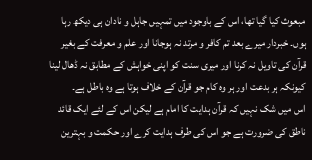مبعوث کیا گیا تھا، اس کے باوجود میں تمہیں جاہل و نادان ہی دیکھ رہا ہوں۔ خبردار میرے بعد تم کافر و مرتد نہ ہوجانا اور علم و معرفت کے بغیر قرآن کی تاویل نہ کرنا اور میری سنت کو اپنی خواہش کے مطابق نہ ڈھال لینا کیونکہ ہر بدعت اور ہر وہ کام جو قرآن کے خلاف ہوتا ہے وہ باطل ہے۔
اس میں شک نہیں کہ قرآن ہدایت کا امام ہے لیکن اس کے لئے ایک قائد ناطق کی ضرورت ہے جو اس کی طرف ہدایت کرے اور حکمت و بہترین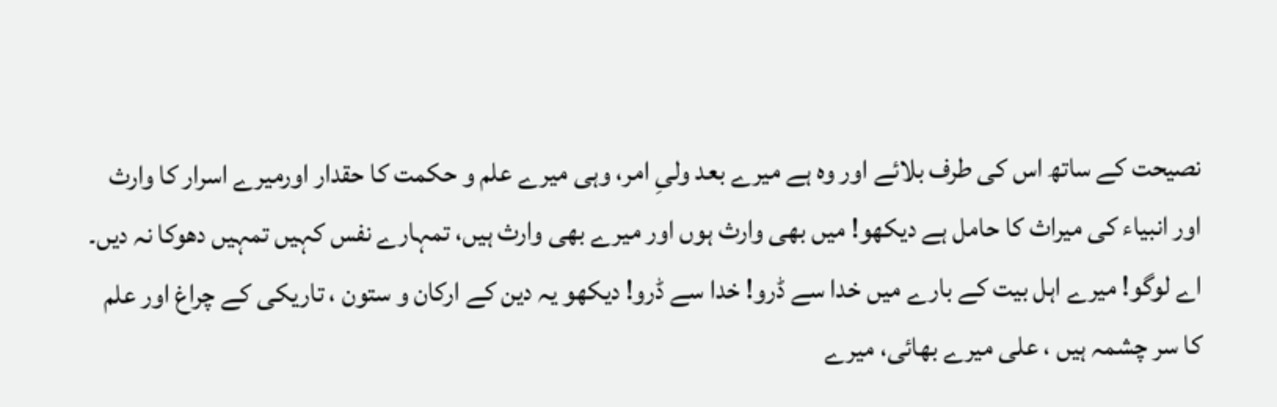نصیحت کے ساتھ اس کی طرف بلائے اور وہ ہے میرے بعد ولیِ امر، وہی میرے علم و حکمت کا حقدار اورمیرے اسرار کا وارث اور انبیاء کی میراث کا حامل ہے دیکھو! میں بھی وارث ہوں اور میرے بھی وارث ہیں، تمہارے نفس کہیں تمہیں دھوکا نہ دیں۔
اے لوگو! میرے اہل بیت کے بارے میں خدا سے ڈرو! خدا سے ڈرو! دیکھو یہ دین کے ارکان و ستون ، تاریکی کے چراغ اور علم کا سر چشمہ ہیں ، علی میرے بھائی، میرے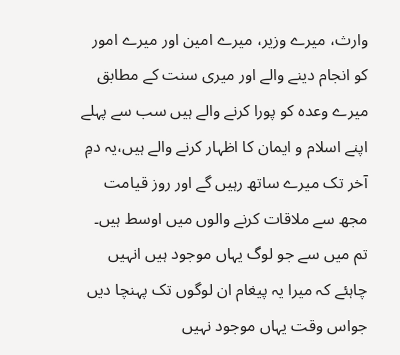وارث، میرے وزیر، میرے امین اور میرے امور کو انجام دینے والے اور میری سنت کے مطابق میرے وعدہ کو پورا کرنے والے ہیں سب سے پہلے اپنے اسلام و ایمان کا اظہار کرنے والے ہیں،یہ دمِ آخر تک میرے ساتھ رہیں گے اور روز قیامت مجھ سے ملاقات کرنے والوں میں اوسط ہیں۔ تم میں سے جو لوگ یہاں موجود ہیں انہیں چاہئے کہ میرا یہ پیغام ان لوگوں تک پہنچا دیں جواس وقت یہاں موجود نہیں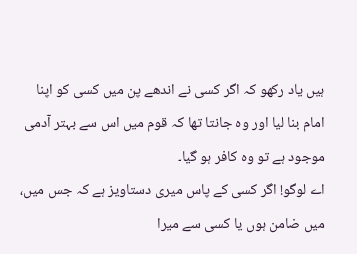ہیں یاد رکھو کہ اگر کسی نے اندھے پن میں کسی کو اپنا امام بنا لیا اور وہ جانتا تھا کہ قوم میں اس سے بہتر آدمی موجود ہے تو وہ کافر ہو گیا۔
اے لوگو! اگر کسی کے پاس میری دستاویز ہے کہ جس میں، میں ضامن ہوں یا کسی سے میرا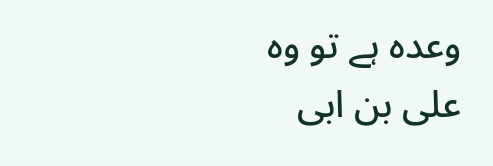وعدہ ہے تو وہ علی بن ابی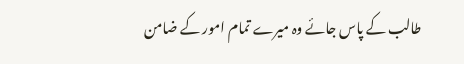طالب کے پاس جائے وہ میرے تمام امور کے ضامن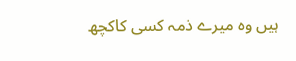ہیں وہ میرے ذمہ کسی کاکچھ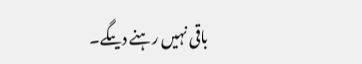باقی نہیں رہنے دیںگے۔